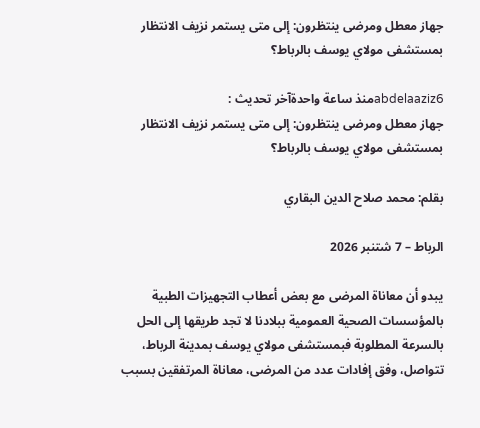جهاز معطل ومرضى ينتظرون: إلى متى يستمر نزيف الانتظار بمستشفى مولاي يوسف بالرباط؟

abdelaaziz6منذ ساعة واحدةآخر تحديث :
جهاز معطل ومرضى ينتظرون: إلى متى يستمر نزيف الانتظار بمستشفى مولاي يوسف بالرباط؟

بقلم: محمد صلاح الدين البقاري

الرباط – 7 شتنبر 2026

يبدو أن معاناة المرضى مع بعض أعطاب التجهيزات الطبية بالمؤسسات الصحية العمومية ببلادنا لا تجد طريقها إلى الحل بالسرعة المطلوبة فبمستشفى مولاي يوسف بمدينة الرباط، تتواصل، وفق إفادات عدد من المرضى، معاناة المرتفقين بسبب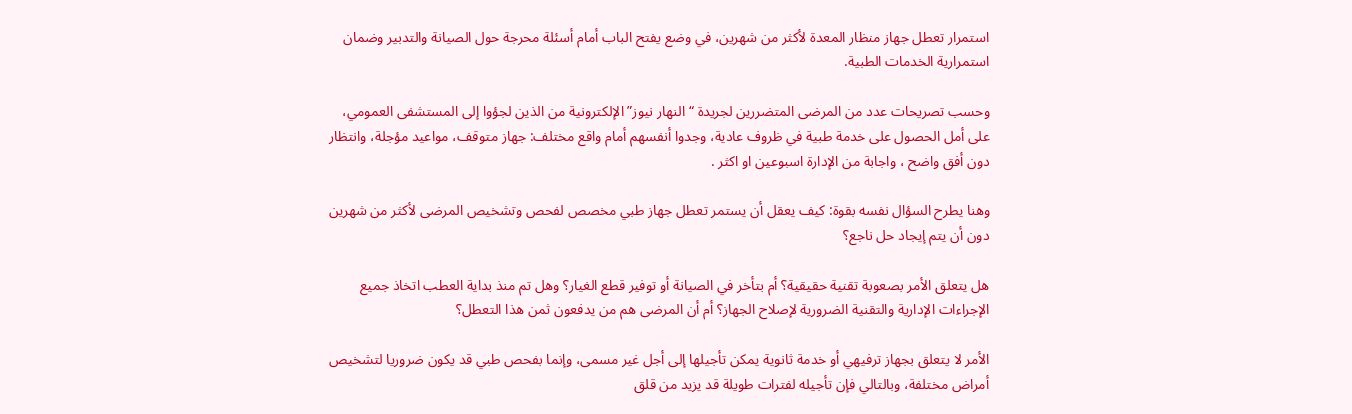استمرار تعطل جهاز منظار المعدة لأكثر من شهرين، في وضع يفتح الباب أمام أسئلة محرجة حول الصيانة والتدبير وضمان استمرارية الخدمات الطبية.

وحسب تصريحات عدد من المرضى المتضررين لجريدة “النهار نيوز” الإلكترونية من الذين لجؤوا إلى المستشفى العمومي، على أمل الحصول على خدمة طبية في ظروف عادية، وجدوا أنفسهم أمام واقع مختلف: جهاز متوقف، مواعيد مؤجلة، وانتظار دون أفق واضح ، واجابة من الإدارة اسبوعين او اكثر .

وهنا يطرح السؤال نفسه بقوة: كيف يعقل أن يستمر تعطل جهاز طبي مخصص لفحص وتشخيص المرضى لأكثر من شهرين دون أن يتم إيجاد حل ناجع؟

هل يتعلق الأمر بصعوبة تقنية حقيقية؟ أم بتأخر في الصيانة أو توفير قطع الغيار؟ وهل تم منذ بداية العطب اتخاذ جميع الإجراءات الإدارية والتقنية الضرورية لإصلاح الجهاز؟ أم أن المرضى هم من يدفعون ثمن هذا التعطل؟

الأمر لا يتعلق بجهاز ترفيهي أو خدمة ثانوية يمكن تأجيلها إلى أجل غير مسمى، وإنما بفحص طبي قد يكون ضروريا لتشخيص أمراض مختلفة، وبالتالي فإن تأجيله لفترات طويلة قد يزيد من قلق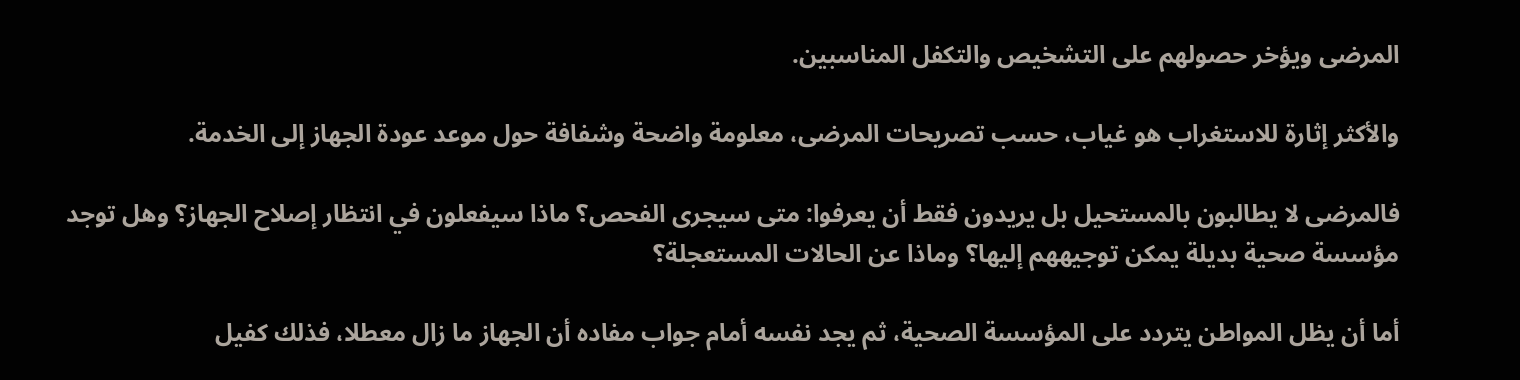المرضى ويؤخر حصولهم على التشخيص والتكفل المناسبين.

والأكثر إثارة للاستغراب هو غياب، حسب تصريحات المرضى، معلومة واضحة وشفافة حول موعد عودة الجهاز إلى الخدمة.

فالمرضى لا يطالبون بالمستحيل بل يريدون فقط أن يعرفوا: متى سيجرى الفحص؟ ماذا سيفعلون في انتظار إصلاح الجهاز؟ وهل توجد مؤسسة صحية بديلة يمكن توجيههم إليها؟ وماذا عن الحالات المستعجلة؟

أما أن يظل المواطن يتردد على المؤسسة الصحية، ثم يجد نفسه أمام جواب مفاده أن الجهاز ما زال معطلا، فذلك كفيل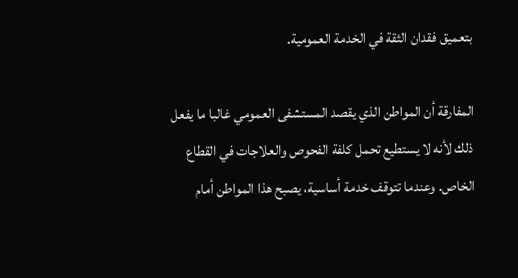بتعميق فقدان الثقة في الخدمة العمومية.

المفارقة أن المواطن الذي يقصد المستشفى العمومي غالبا ما يفعل ذلك لأنه لا يستطيع تحمل كلفة الفحوص والعلاجات في القطاع الخاص. وعندما تتوقف خدمة أساسية، يصبح هذا المواطن أمام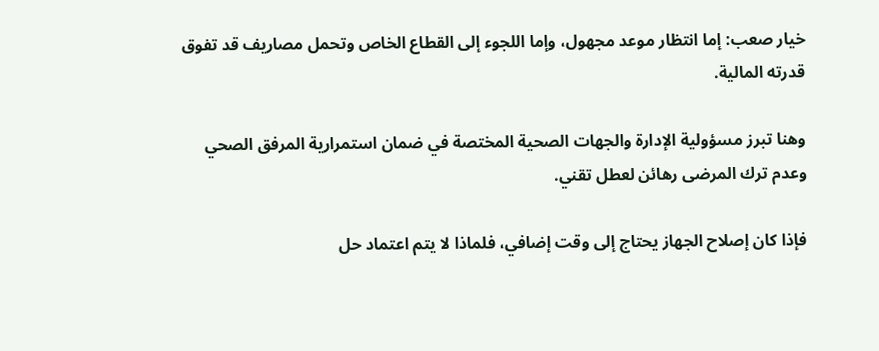خيار صعب: إما انتظار موعد مجهول، وإما اللجوء إلى القطاع الخاص وتحمل مصاريف قد تفوق قدرته المالية.

وهنا تبرز مسؤولية الإدارة والجهات الصحية المختصة في ضمان استمرارية المرفق الصحي وعدم ترك المرضى رهائن لعطل تقني.

فإذا كان إصلاح الجهاز يحتاج إلى وقت إضافي، فلماذا لا يتم اعتماد حل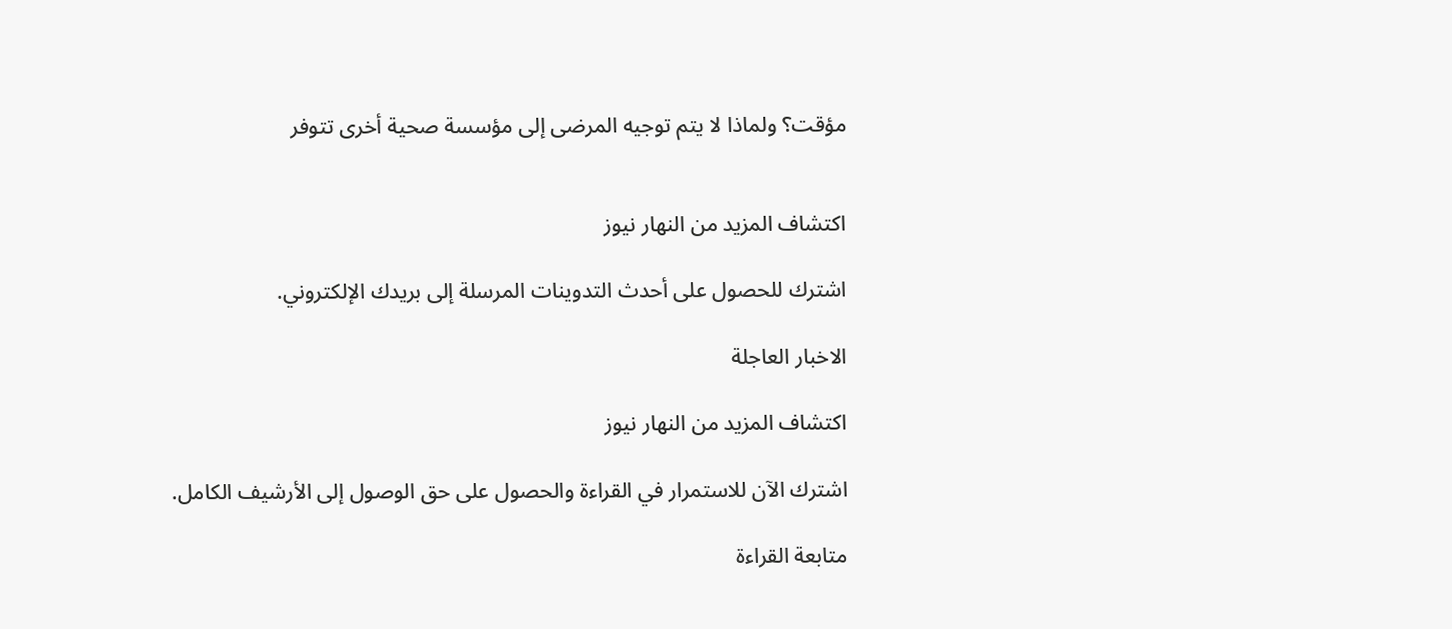مؤقت؟ ولماذا لا يتم توجيه المرضى إلى مؤسسة صحية أخرى تتوفر


اكتشاف المزيد من النهار نيوز

اشترك للحصول على أحدث التدوينات المرسلة إلى بريدك الإلكتروني.

الاخبار العاجلة

اكتشاف المزيد من النهار نيوز

اشترك الآن للاستمرار في القراءة والحصول على حق الوصول إلى الأرشيف الكامل.

متابعة القراءة